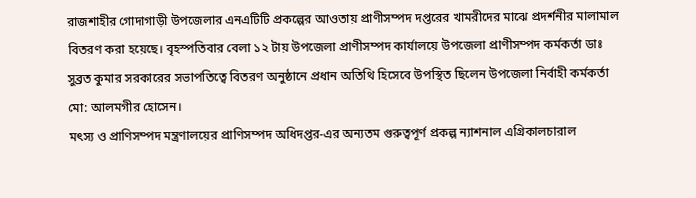রাজশাহীর গোদাগাড়ী উপজেলার এনএটিটি প্রকল্পের আওতায় প্রাণীসম্পদ দপ্তরের খামরীদের মাঝে প্রদর্শনীর মালামাল বিতরণ করা হয়েছে। বৃহস্পতিবার বেলা ১২ টায় উপজেলা প্রাণীসম্পদ কার্যালয়ে উপজেলা প্রাণীসম্পদ কর্মকর্তা ডাঃ সুব্রত কুমার সরকারের সভাপতিত্বে বিতরণ অনুষ্ঠানে প্রধান অতিথি হিসেবে উপস্থিত ছিলেন উপজেলা নির্বাহী কর্মকর্তা মো: আলমগীর হোসেন।
মৎস্য ও প্রাণিসম্পদ মন্ত্রণালয়ের প্রাণিসম্পদ অধিদপ্তর-এর অন্যতম গুরুত্বপূর্ণ প্রকল্প ন্যাশনাল এগ্রিকালচারাল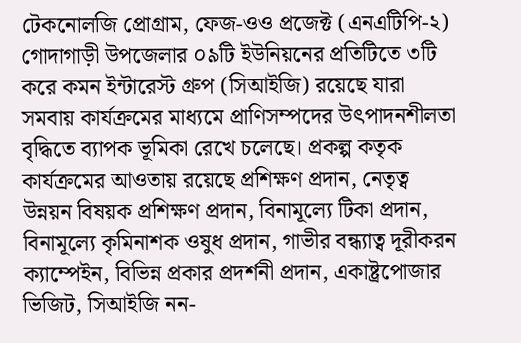টেকনোলজি প্রোগ্রাম, ফেজ-ওও প্রজেক্ট (এনএটিপি-২) গোদাগাড়ী উপজেলার ০৯টি ইউনিয়নের প্রতিটিতে ৩টি করে কমন ইন্টারেস্ট গ্রুপ (সিআইজি) রয়েছে যারা সমবায় কার্যক্রমের মাধ্যমে প্রাণিসম্পদের উৎপাদনশীলতা বৃদ্ধিতে ব্যাপক ভূমিকা রেখে চলেছে। প্রকল্প কতৃক কার্যক্রমের আওতায় রয়েছে প্রশিক্ষণ প্রদান, নেতৃত্ব উন্নয়ন বিষয়ক প্রশিক্ষণ প্রদান, বিনামূল্যে টিকা প্রদান, বিনামূল্যে কৃমিনাশক ওষুধ প্রদান, গাভীর বন্ধ্যাত্ব দূরীকরন ক্যাম্পেইন, বিভিন্ন প্রকার প্রদর্শনী প্রদান, একাষ্ট্রপোজার ভিজিট, সিআইজি নন-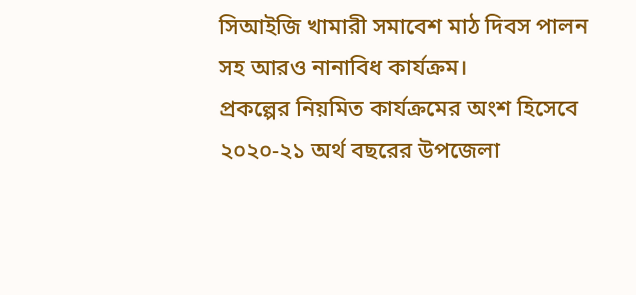সিআইজি খামারী সমাবেশ মাঠ দিবস পালন সহ আরও নানাবিধ কার্যক্রম।
প্রকল্পের নিয়মিত কার্যক্রমের অংশ হিসেবে ২০২০-২১ অর্থ বছরের উপজেলা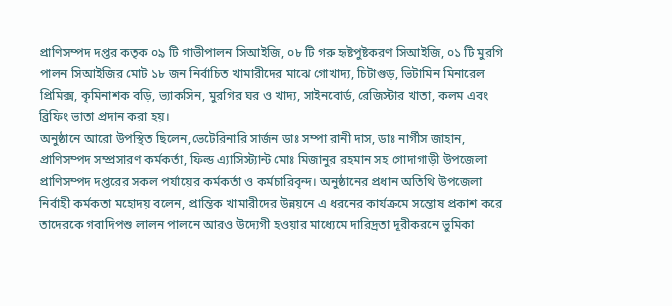প্রাণিসম্পদ দপ্তর কতৃক ০৯ টি গাভীপালন সিআইজি, ০৮ টি গরু হৃষ্টপুষ্টকরণ সিআইজি, ০১ টি মুরগি পালন সিআইজির মোট ১৮ জন নির্বাচিত খামারীদের মাঝে গোখাদ্য, চিটাগুড়, ভিটামিন মিনারেল প্রিমিক্স, কৃমিনাশক বড়ি, ভ্যাকসিন, মুরগির ঘর ও খাদ্য, সাইনবোর্ড, রেজিস্টার খাতা, কলম এবং ব্রিফিং ভাতা প্রদান করা হয়।
অনুষ্ঠানে আরো উপস্থিত ছিলেন,ভেটেরিনারি সার্জন ডাঃ সম্পা রানী দাস, ডাঃ নার্গীস জাহান, প্রাণিসম্পদ সম্প্রসারণ কর্মকর্তা, ফিল্ড এ্যাসিস্ট্যান্ট মোঃ মিজানুর রহমান সহ গোদাগাড়ী উপজেলা প্রাণিসম্পদ দপ্তরের সকল পর্যায়ের কর্মকর্তা ও কর্মচারিবৃন্দ। অনুষ্ঠানের প্রধান অতিথি উপজেলা নির্বাহী কর্মকতা মহোদয় বলেন, প্রান্তিক খামারীদের উন্নয়নে এ ধরনের কার্যক্রমে সন্তোষ প্রকাশ করে তাদেরকে গবাদিপশু লালন পালনে আরও উদ্যেগী হওয়ার মাধ্যেমে দারিদ্রতা দূরীকরনে ভুমিকা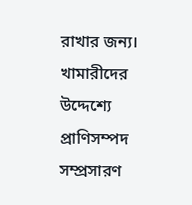রাখার জন্য। খামারীদের উদ্দেশ্যে প্রাণিসম্পদ সম্প্রসারণ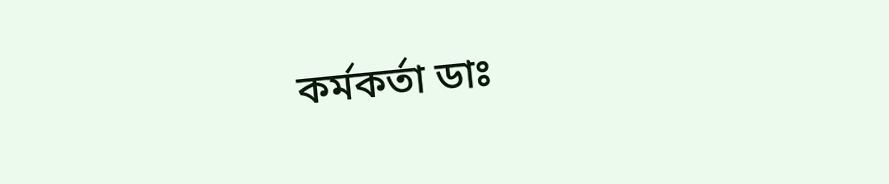কর্মকর্তা ডাঃ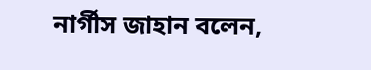নার্গীস জাহান বলেন,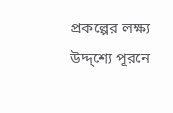প্রকল্পের লক্ষ্য উদ্দ্শ্যে পূরনে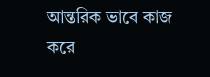আন্তরিক ভাবে কাজ করে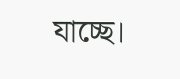যাচ্ছে।